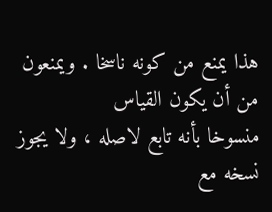هذا يمنع من كونه ناسخا . ويمنعون من أن يكون القياس
منسوخا بأنه تابع لاصله ، ولا يجوز نسخه مع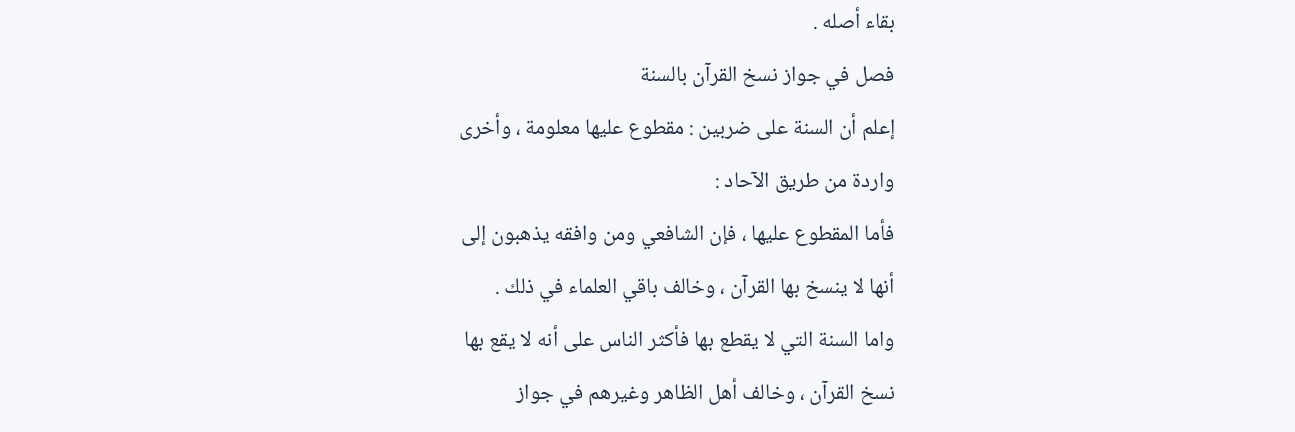بقاء أصله .
فصل في جواز نسخ القرآن بالسنة
إعلم أن السنة على ضربين : مقطوع عليها معلومة ، وأخرى
واردة من طريق الآحاد :
فأما المقطوع عليها ، فإن الشافعي ومن وافقه يذهبون إلى
أنها لا ينسخ بها القرآن ، وخالف باقي العلماء في ذلك .
واما السنة التي لا يقطع بها فأكثر الناس على أنه لا يقع بها
نسخ القرآن ، وخالف أهل الظاهر وغيرهم في جواز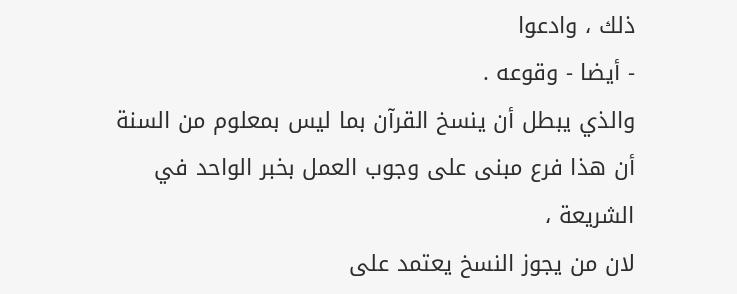ذلك ، وادعوا
- أيضا - وقوعه .
والذي يبطل أن ينسخ القرآن بما ليس بمعلوم من السنة
أن هذا فرع مبنى على وجوب العمل بخبر الواحد في الشريعة ،
لان من يجوز النسخ يعتمد على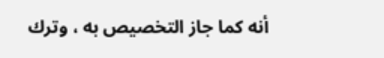أنه كما جاز التخصيص به ، وترك